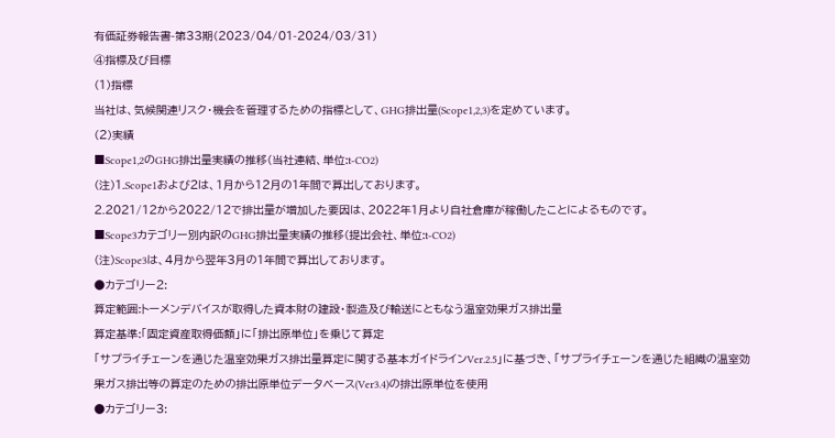有価証券報告書-第33期(2023/04/01-2024/03/31)
④指標及び目標
(1)指標
当社は、気候関連リスク・機会を管理するための指標として、GHG排出量(Scope1,2,3)を定めています。
(2)実績
■Scope1,2のGHG排出量実績の推移(当社連結、単位:t-CO2)
(注)1.Scope1および2は、1月から12月の1年間で算出しております。
2.2021/12から2022/12で排出量が増加した要因は、2022年1月より自社倉庫が稼働したことによるものです。
■Scope3カテゴリー別内訳のGHG排出量実績の推移(提出会社、単位:t-CO2)
(注)Scope3は、4月から翌年3月の1年間で算出しております。
●カテゴリー2:
算定範囲:トーメンデバイスが取得した資本財の建設・製造及び輸送にともなう温室効果ガス排出量
算定基準:「固定資産取得価額」に「排出原単位」を乗じて算定
「サプライチェーンを通じた温室効果ガス排出量算定に関する基本ガイドラインVer.2.5」に基づき、「サプライチェーンを通じた組織の温室効果ガス排出等の算定のための排出原単位データベース(Ver3.4)の排出原単位を使用
●カテゴリー3: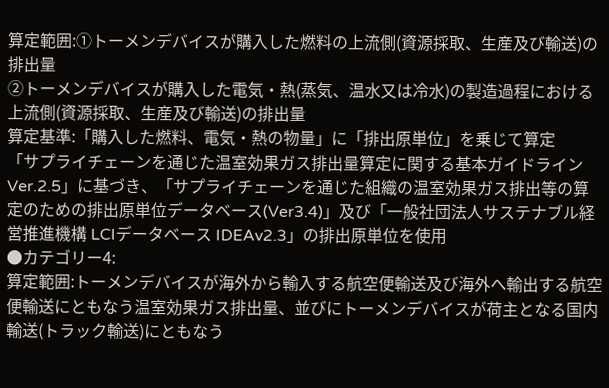算定範囲:①トーメンデバイスが購入した燃料の上流側(資源採取、生産及び輸送)の排出量
②トーメンデバイスが購入した電気・熱(蒸気、温水又は冷水)の製造過程における上流側(資源採取、生産及び輸送)の排出量
算定基準:「購入した燃料、電気・熱の物量」に「排出原単位」を乗じて算定
「サプライチェーンを通じた温室効果ガス排出量算定に関する基本ガイドラインVer.2.5」に基づき、「サプライチェーンを通じた組織の温室効果ガス排出等の算定のための排出原単位データベース(Ver3.4)」及び「一般社団法人サステナブル経営推進機構 LCIデータベース IDEAv2.3」の排出原単位を使用
●カテゴリー4:
算定範囲:トーメンデバイスが海外から輸入する航空便輸送及び海外へ輸出する航空便輸送にともなう温室効果ガス排出量、並びにトーメンデバイスが荷主となる国内輸送(トラック輸送)にともなう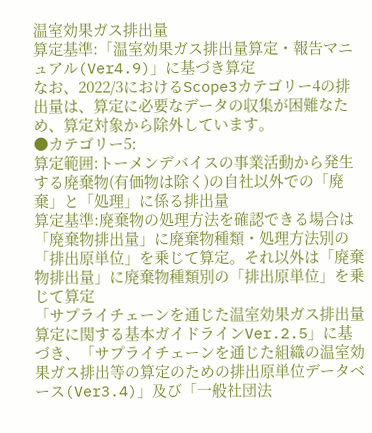温室効果ガス排出量
算定基準:「温室効果ガス排出量算定・報告マニュアル(Ver4.9)」に基づき算定
なお、2022/3におけるScope3カテゴリー4の排出量は、算定に必要なデータの収集が困難なため、算定対象から除外しています。
●カテゴリー5:
算定範囲:トーメンデバイスの事業活動から発生する廃棄物(有価物は除く)の自社以外での「廃棄」と「処理」に係る排出量
算定基準:廃棄物の処理方法を確認できる場合は「廃棄物排出量」に廃棄物種類・処理方法別の「排出原単位」を乗じて算定。それ以外は「廃棄物排出量」に廃棄物種類別の「排出原単位」を乗じて算定
「サプライチェーンを通じた温室効果ガス排出量算定に関する基本ガイドラインVer.2.5」に基づき、「サプライチェーンを通じた組織の温室効果ガス排出等の算定のための排出原単位データベース(Ver3.4)」及び「一般社団法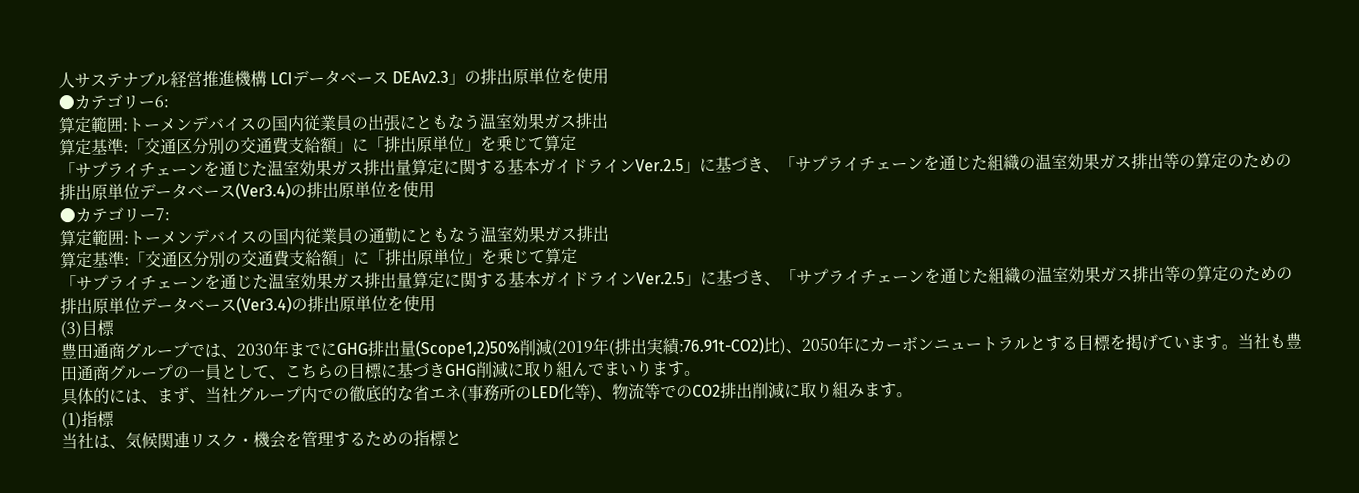人サステナブル経営推進機構 LCIデータベース DEAv2.3」の排出原単位を使用
●カテゴリー6:
算定範囲:トーメンデバイスの国内従業員の出張にともなう温室効果ガス排出
算定基準:「交通区分別の交通費支給額」に「排出原単位」を乗じて算定
「サプライチェーンを通じた温室効果ガス排出量算定に関する基本ガイドラインVer.2.5」に基づき、「サプライチェーンを通じた組織の温室効果ガス排出等の算定のための排出原単位データベース(Ver3.4)の排出原単位を使用
●カテゴリー7:
算定範囲:トーメンデバイスの国内従業員の通勤にともなう温室効果ガス排出
算定基準:「交通区分別の交通費支給額」に「排出原単位」を乗じて算定
「サプライチェーンを通じた温室効果ガス排出量算定に関する基本ガイドラインVer.2.5」に基づき、「サプライチェーンを通じた組織の温室効果ガス排出等の算定のための排出原単位データベース(Ver3.4)の排出原単位を使用
(3)目標
豊田通商グループでは、2030年までにGHG排出量(Scope1,2)50%削減(2019年(排出実績:76.91t-CO2)比)、2050年にカーボンニュートラルとする目標を掲げています。当社も豊田通商グループの一員として、こちらの目標に基づきGHG削減に取り組んでまいります。
具体的には、まず、当社グループ内での徹底的な省エネ(事務所のLED化等)、物流等でのCO2排出削減に取り組みます。
(1)指標
当社は、気候関連リスク・機会を管理するための指標と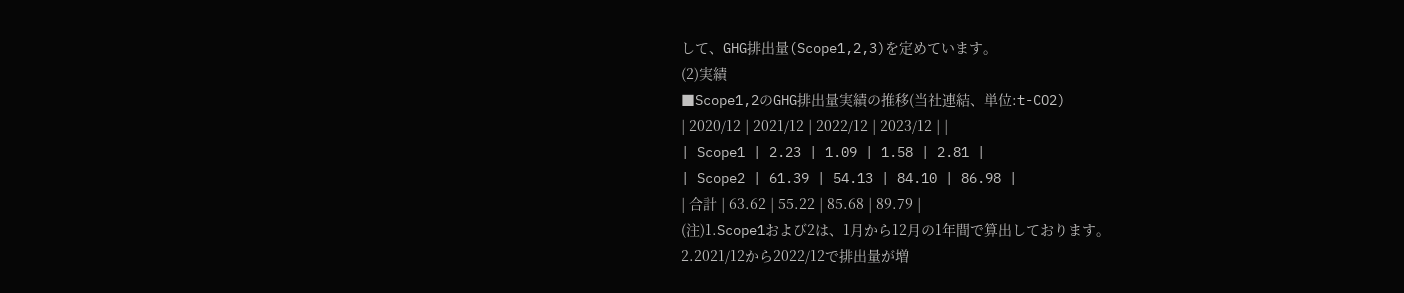して、GHG排出量(Scope1,2,3)を定めています。
(2)実績
■Scope1,2のGHG排出量実績の推移(当社連結、単位:t-CO2)
| 2020/12 | 2021/12 | 2022/12 | 2023/12 | |
| Scope1 | 2.23 | 1.09 | 1.58 | 2.81 |
| Scope2 | 61.39 | 54.13 | 84.10 | 86.98 |
| 合計 | 63.62 | 55.22 | 85.68 | 89.79 |
(注)1.Scope1および2は、1月から12月の1年間で算出しております。
2.2021/12から2022/12で排出量が増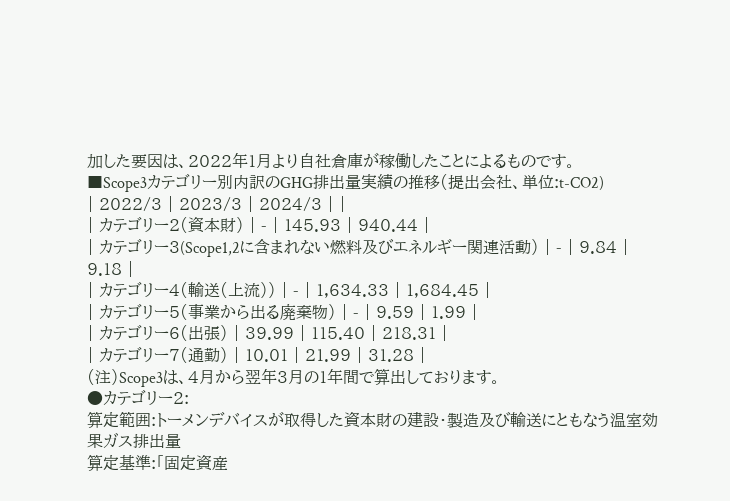加した要因は、2022年1月より自社倉庫が稼働したことによるものです。
■Scope3カテゴリー別内訳のGHG排出量実績の推移(提出会社、単位:t-CO2)
| 2022/3 | 2023/3 | 2024/3 | |
| カテゴリー2(資本財) | - | 145.93 | 940.44 |
| カテゴリー3(Scope1,2に含まれない燃料及びエネルギー関連活動) | - | 9.84 | 9.18 |
| カテゴリー4(輸送(上流)) | - | 1,634.33 | 1,684.45 |
| カテゴリー5(事業から出る廃棄物) | - | 9.59 | 1.99 |
| カテゴリー6(出張) | 39.99 | 115.40 | 218.31 |
| カテゴリー7(通勤) | 10.01 | 21.99 | 31.28 |
(注)Scope3は、4月から翌年3月の1年間で算出しております。
●カテゴリー2:
算定範囲:トーメンデバイスが取得した資本財の建設・製造及び輸送にともなう温室効果ガス排出量
算定基準:「固定資産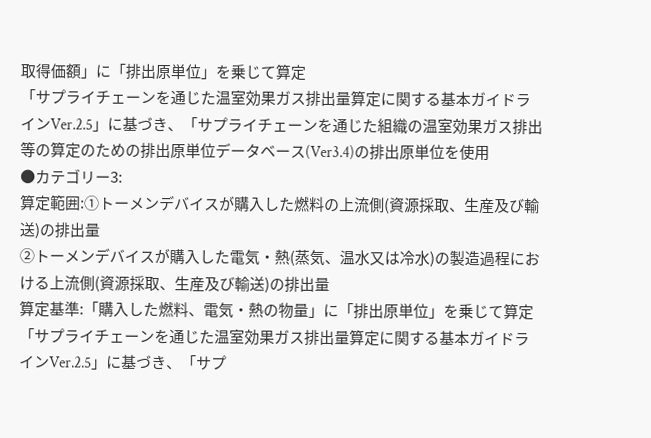取得価額」に「排出原単位」を乗じて算定
「サプライチェーンを通じた温室効果ガス排出量算定に関する基本ガイドラインVer.2.5」に基づき、「サプライチェーンを通じた組織の温室効果ガス排出等の算定のための排出原単位データベース(Ver3.4)の排出原単位を使用
●カテゴリー3:
算定範囲:①トーメンデバイスが購入した燃料の上流側(資源採取、生産及び輸送)の排出量
②トーメンデバイスが購入した電気・熱(蒸気、温水又は冷水)の製造過程における上流側(資源採取、生産及び輸送)の排出量
算定基準:「購入した燃料、電気・熱の物量」に「排出原単位」を乗じて算定
「サプライチェーンを通じた温室効果ガス排出量算定に関する基本ガイドラインVer.2.5」に基づき、「サプ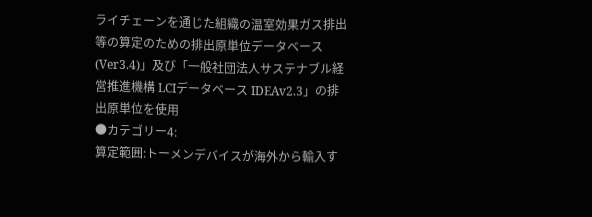ライチェーンを通じた組織の温室効果ガス排出等の算定のための排出原単位データベース(Ver3.4)」及び「一般社団法人サステナブル経営推進機構 LCIデータベース IDEAv2.3」の排出原単位を使用
●カテゴリー4:
算定範囲:トーメンデバイスが海外から輸入す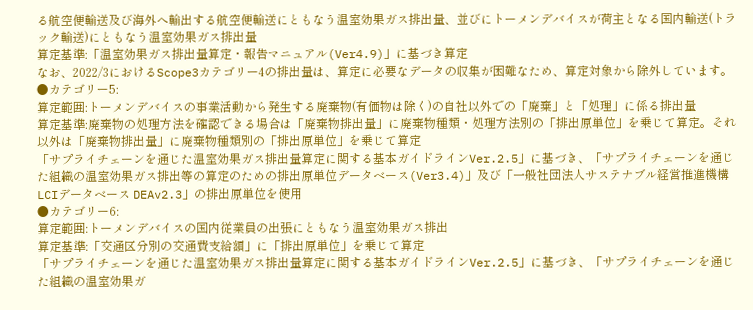る航空便輸送及び海外へ輸出する航空便輸送にともなう温室効果ガス排出量、並びにトーメンデバイスが荷主となる国内輸送(トラック輸送)にともなう温室効果ガス排出量
算定基準:「温室効果ガス排出量算定・報告マニュアル(Ver4.9)」に基づき算定
なお、2022/3におけるScope3カテゴリー4の排出量は、算定に必要なデータの収集が困難なため、算定対象から除外しています。
●カテゴリー5:
算定範囲:トーメンデバイスの事業活動から発生する廃棄物(有価物は除く)の自社以外での「廃棄」と「処理」に係る排出量
算定基準:廃棄物の処理方法を確認できる場合は「廃棄物排出量」に廃棄物種類・処理方法別の「排出原単位」を乗じて算定。それ以外は「廃棄物排出量」に廃棄物種類別の「排出原単位」を乗じて算定
「サプライチェーンを通じた温室効果ガス排出量算定に関する基本ガイドラインVer.2.5」に基づき、「サプライチェーンを通じた組織の温室効果ガス排出等の算定のための排出原単位データベース(Ver3.4)」及び「一般社団法人サステナブル経営推進機構 LCIデータベース DEAv2.3」の排出原単位を使用
●カテゴリー6:
算定範囲:トーメンデバイスの国内従業員の出張にともなう温室効果ガス排出
算定基準:「交通区分別の交通費支給額」に「排出原単位」を乗じて算定
「サプライチェーンを通じた温室効果ガス排出量算定に関する基本ガイドラインVer.2.5」に基づき、「サプライチェーンを通じた組織の温室効果ガ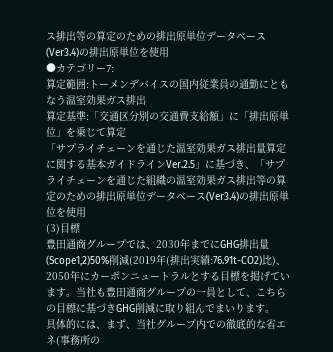ス排出等の算定のための排出原単位データベース(Ver3.4)の排出原単位を使用
●カテゴリー7:
算定範囲:トーメンデバイスの国内従業員の通勤にともなう温室効果ガス排出
算定基準:「交通区分別の交通費支給額」に「排出原単位」を乗じて算定
「サプライチェーンを通じた温室効果ガス排出量算定に関する基本ガイドラインVer.2.5」に基づき、「サプライチェーンを通じた組織の温室効果ガス排出等の算定のための排出原単位データベース(Ver3.4)の排出原単位を使用
(3)目標
豊田通商グループでは、2030年までにGHG排出量(Scope1,2)50%削減(2019年(排出実績:76.91t-CO2)比)、2050年にカーボンニュートラルとする目標を掲げています。当社も豊田通商グループの一員として、こちらの目標に基づきGHG削減に取り組んでまいります。
具体的には、まず、当社グループ内での徹底的な省エネ(事務所の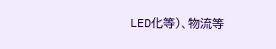LED化等)、物流等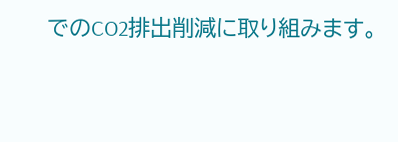でのCO2排出削減に取り組みます。